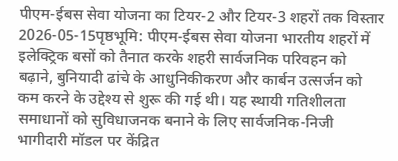पीएम-ईबस सेवा योजना का टियर-2 और टियर-3 शहरों तक विस्तार
2026-05-15पृष्ठभूमि: पीएम-ईबस सेवा योजना भारतीय शहरों में इलेक्ट्रिक बसों को तैनात करके शहरी सार्वजनिक परिवहन को बढ़ाने, बुनियादी ढांचे के आधुनिकीकरण और कार्बन उत्सर्जन को कम करने के उद्देश्य से शुरू की गई थी। यह स्थायी गतिशीलता समाधानों को सुविधाजनक बनाने के लिए सार्वजनिक-निजी भागीदारी मॉडल पर केंद्रित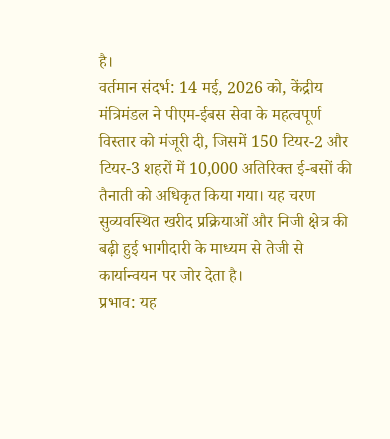है।
वर्तमान संदर्भ: 14 मई, 2026 को, केंद्रीय मंत्रिमंडल ने पीएम-ईबस सेवा के महत्वपूर्ण विस्तार को मंजूरी दी, जिसमें 150 टियर-2 और टियर-3 शहरों में 10,000 अतिरिक्त ई-बसों की तैनाती को अधिकृत किया गया। यह चरण सुव्यवस्थित खरीद प्रक्रियाओं और निजी क्षेत्र की बढ़ी हुई भागीदारी के माध्यम से तेजी से कार्यान्वयन पर जोर देता है।
प्रभाव: यह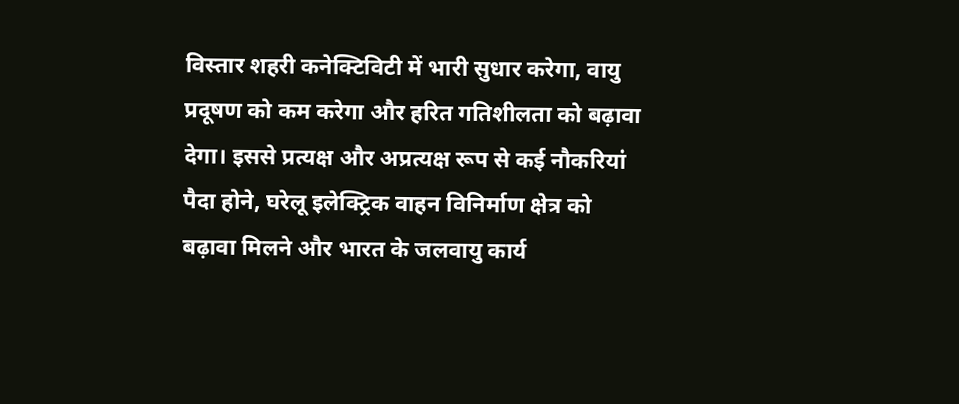विस्तार शहरी कनेक्टिविटी में भारी सुधार करेगा, वायु प्रदूषण को कम करेगा और हरित गतिशीलता को बढ़ावा देगा। इससे प्रत्यक्ष और अप्रत्यक्ष रूप से कई नौकरियां पैदा होने, घरेलू इलेक्ट्रिक वाहन विनिर्माण क्षेत्र को बढ़ावा मिलने और भारत के जलवायु कार्य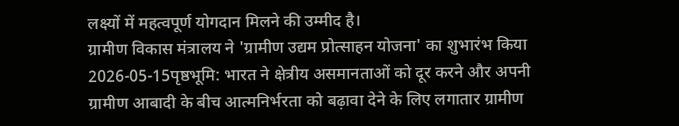लक्ष्यों में महत्वपूर्ण योगदान मिलने की उम्मीद है।
ग्रामीण विकास मंत्रालय ने 'ग्रामीण उद्यम प्रोत्साहन योजना' का शुभारंभ किया
2026-05-15पृष्ठभूमि: भारत ने क्षेत्रीय असमानताओं को दूर करने और अपनी ग्रामीण आबादी के बीच आत्मनिर्भरता को बढ़ावा देने के लिए लगातार ग्रामीण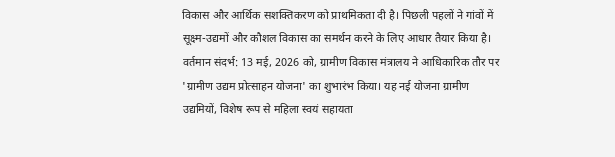विकास और आर्थिक सशक्तिकरण को प्राथमिकता दी है। पिछली पहलों ने गांवों में सूक्ष्म-उद्यमों और कौशल विकास का समर्थन करने के लिए आधार तैयार किया है।
वर्तमान संदर्भ: 13 मई, 2026 को, ग्रामीण विकास मंत्रालय ने आधिकारिक तौर पर 'ग्रामीण उद्यम प्रोत्साहन योजना' का शुभारंभ किया। यह नई योजना ग्रामीण उद्यमियों, विशेष रूप से महिला स्वयं सहायता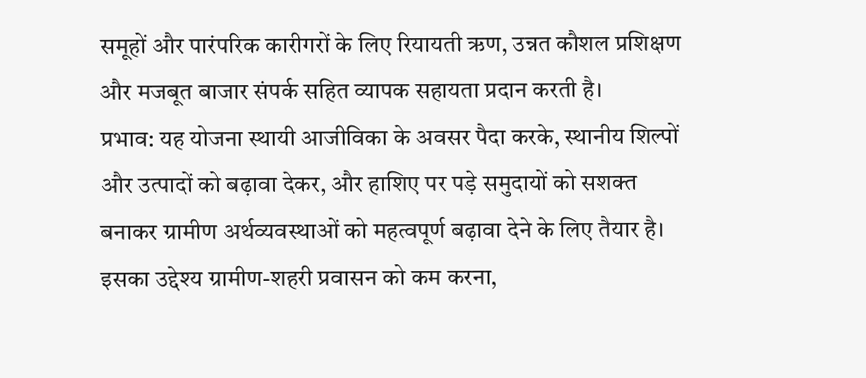समूहों और पारंपरिक कारीगरों के लिए रियायती ऋण, उन्नत कौशल प्रशिक्षण और मजबूत बाजार संपर्क सहित व्यापक सहायता प्रदान करती है।
प्रभाव: यह योजना स्थायी आजीविका के अवसर पैदा करके, स्थानीय शिल्पों और उत्पादों को बढ़ावा देकर, और हाशिए पर पड़े समुदायों को सशक्त बनाकर ग्रामीण अर्थव्यवस्थाओं को महत्वपूर्ण बढ़ावा देने के लिए तैयार है। इसका उद्देश्य ग्रामीण-शहरी प्रवासन को कम करना,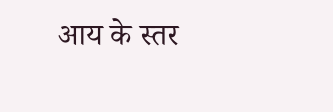आय के स्तर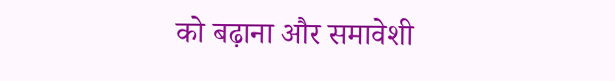को बढ़ाना और समावेशी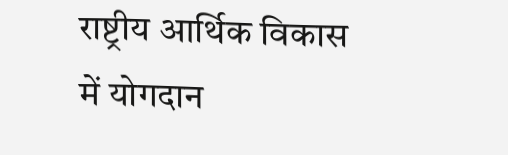राष्ट्रीय आर्थिक विकास में योगदान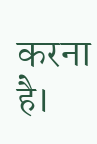करना है।